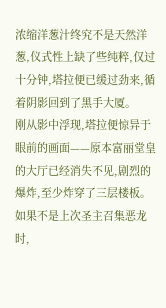浓缩洋葱汁终究不是天然洋葱,仪式性上缺了些纯粹,仅过十分钟,塔拉便已缓过劲来,循着阴影回到了黑手大厦。
刚从影中浮现,塔拉便惊异于眼前的画面——原本富丽堂皇的大厅已经消失不见,剧烈的爆炸,至少炸穿了三层楼板。
如果不是上次圣主召集恶龙时,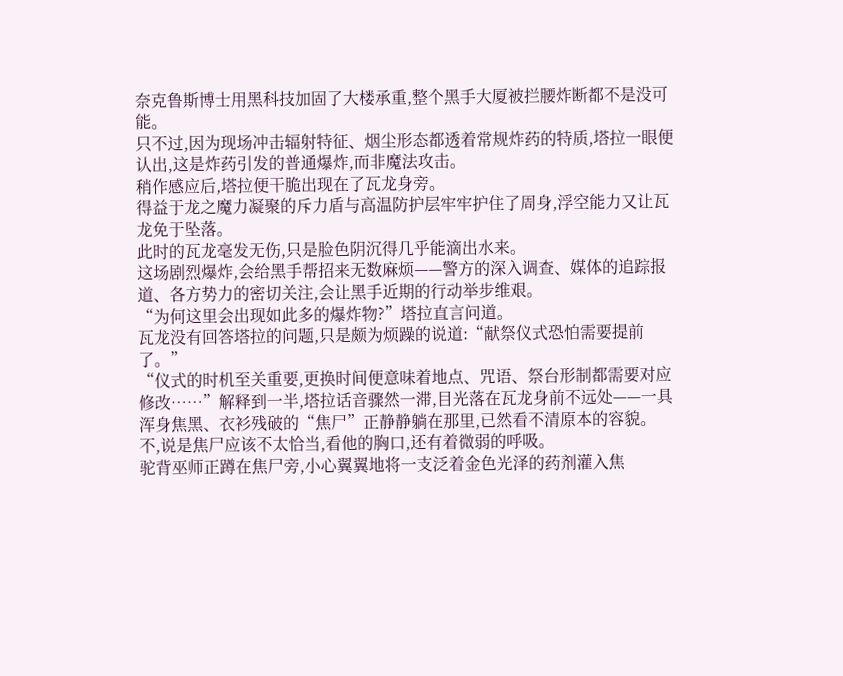奈克鲁斯博士用黑科技加固了大楼承重,整个黑手大厦被拦腰炸断都不是没可能。
只不过,因为现场冲击辐射特征、烟尘形态都透着常规炸药的特质,塔拉一眼便认出,这是炸药引发的普通爆炸,而非魔法攻击。
稍作感应后,塔拉便干脆出现在了瓦龙身旁。
得益于龙之魔力凝聚的斥力盾与高温防护层牢牢护住了周身,浮空能力又让瓦龙免于坠落。
此时的瓦龙毫发无伤,只是脸色阴沉得几乎能滴出水来。
这场剧烈爆炸,会给黑手帮招来无数麻烦——警方的深入调查、媒体的追踪报道、各方势力的密切关注,会让黑手近期的行动举步维艰。
“为何这里会出现如此多的爆炸物?”塔拉直言问道。
瓦龙没有回答塔拉的问题,只是颇为烦躁的说道:“献祭仪式恐怕需要提前了。”
“仪式的时机至关重要,更换时间便意味着地点、咒语、祭台形制都需要对应修改……”解释到一半,塔拉话音骤然一滞,目光落在瓦龙身前不远处——一具浑身焦黑、衣衫残破的“焦尸”正静静躺在那里,已然看不清原本的容貌。
不,说是焦尸应该不太恰当,看他的胸口,还有着微弱的呼吸。
驼背巫师正蹲在焦尸旁,小心翼翼地将一支泛着金色光泽的药剂灌入焦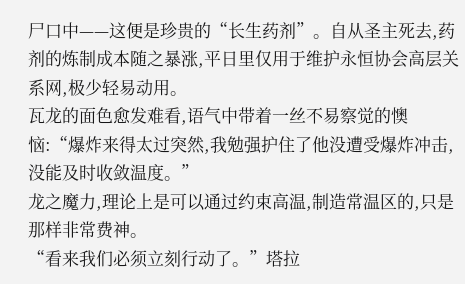尸口中——这便是珍贵的“长生药剂”。自从圣主死去,药剂的炼制成本随之暴涨,平日里仅用于维护永恒协会高层关系网,极少轻易动用。
瓦龙的面色愈发难看,语气中带着一丝不易察觉的懊恼:“爆炸来得太过突然,我勉强护住了他没遭受爆炸冲击,没能及时收敛温度。”
龙之魔力,理论上是可以通过约束高温,制造常温区的,只是那样非常费神。
“看来我们必须立刻行动了。”塔拉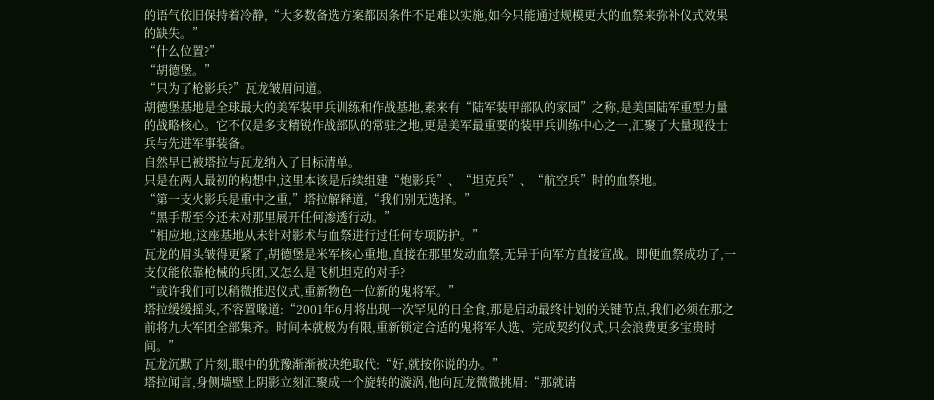的语气依旧保持着冷静,“大多数备选方案都因条件不足难以实施,如今只能通过规模更大的血祭来弥补仪式效果的缺失。”
“什么位置?”
“胡德堡。”
“只为了枪影兵?”瓦龙皱眉问道。
胡德堡基地是全球最大的美军装甲兵训练和作战基地,素来有“陆军装甲部队的家园”之称,是美国陆军重型力量的战略核心。它不仅是多支精锐作战部队的常驻之地,更是美军最重要的装甲兵训练中心之一,汇聚了大量现役士兵与先进军事装备。
自然早已被塔拉与瓦龙纳入了目标清单。
只是在两人最初的构想中,这里本该是后续组建“炮影兵”、“坦克兵”、“航空兵”时的血祭地。
“第一支火影兵是重中之重,”塔拉解释道,“我们别无选择。”
“黑手帮至今还未对那里展开任何渗透行动。”
“相应地,这座基地从未针对影术与血祭进行过任何专项防护。”
瓦龙的眉头皱得更紧了,胡德堡是米军核心重地,直接在那里发动血祭,无异于向军方直接宣战。即便血祭成功了,一支仅能依靠枪械的兵团,又怎么是飞机坦克的对手?
“或许我们可以稍微推迟仪式,重新物色一位新的鬼将军。”
塔拉缓缓摇头,不容置喙道:“2001年6月将出现一次罕见的日全食,那是启动最终计划的关键节点,我们必须在那之前将九大军团全部集齐。时间本就极为有限,重新锁定合适的鬼将军人选、完成契约仪式,只会浪费更多宝贵时间。”
瓦龙沉默了片刻,眼中的犹豫渐渐被决绝取代:“好,就按你说的办。”
塔拉闻言,身侧墙壁上阴影立刻汇聚成一个旋转的漩涡,他向瓦龙微微挑眉:“那就请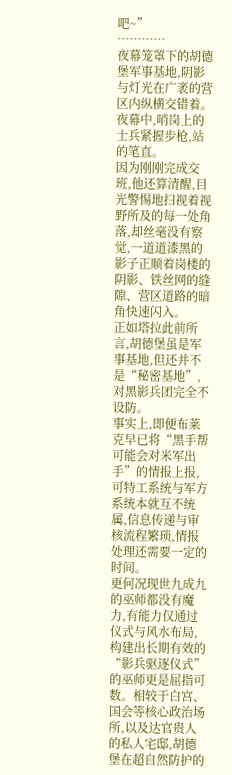吧~”
…………
夜幕笼罩下的胡德堡军事基地,阴影与灯光在广袤的营区内纵横交错着。
夜幕中,哨岗上的士兵紧握步枪,站的笔直。
因为刚刚完成交班,他还算清醒,目光警惕地扫视着视野所及的每一处角落,却丝毫没有察觉,一道道漆黑的影子正顺着岗楼的阴影、铁丝网的缝隙、营区道路的暗角快速闪入。
正如塔拉此前所言,胡德堡虽是军事基地,但还并不是“秘密基地”,对黑影兵团完全不设防。
事实上,即便布莱克早已将“黑手帮可能会对米军出手”的情报上报,可特工系统与军方系统本就互不统属,信息传递与审核流程繁琐,情报处理还需要一定的时间。
更何况现世九成九的巫师都没有魔力,有能力仅通过仪式与风水布局,构建出长期有效的“影兵驱逐仪式”的巫师更是屈指可数。相较于白宫、国会等核心政治场所,以及达官贵人的私人宅邸,胡德堡在超自然防护的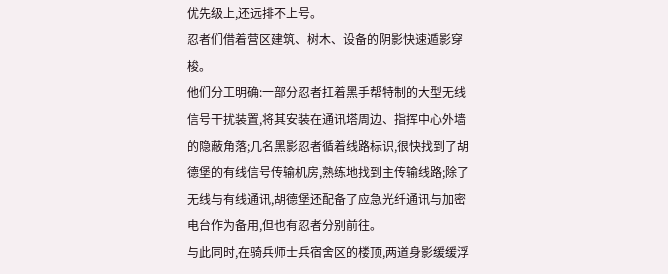优先级上,还远排不上号。
忍者们借着营区建筑、树木、设备的阴影快速遁影穿梭。
他们分工明确:一部分忍者扛着黑手帮特制的大型无线信号干扰装置,将其安装在通讯塔周边、指挥中心外墙的隐蔽角落;几名黑影忍者循着线路标识,很快找到了胡德堡的有线信号传输机房,熟练地找到主传输线路;除了无线与有线通讯,胡德堡还配备了应急光纤通讯与加密电台作为备用,但也有忍者分别前往。
与此同时,在骑兵师士兵宿舍区的楼顶,两道身影缓缓浮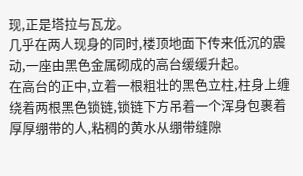现,正是塔拉与瓦龙。
几乎在两人现身的同时,楼顶地面下传来低沉的震动,一座由黑色金属砌成的高台缓缓升起。
在高台的正中,立着一根粗壮的黑色立柱,柱身上缠绕着两根黑色锁链,锁链下方吊着一个浑身包裹着厚厚绷带的人,粘稠的黄水从绷带缝隙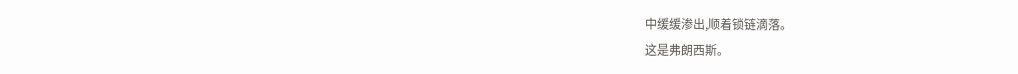中缓缓渗出,顺着锁链滴落。
这是弗朗西斯。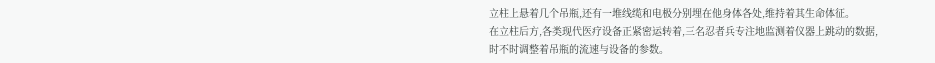立柱上悬着几个吊瓶,还有一堆线缆和电极分别埋在他身体各处,维持着其生命体征。
在立柱后方,各类现代医疗设备正紧密运转着,三名忍者兵专注地监测着仪器上跳动的数据,时不时调整着吊瓶的流速与设备的参数。